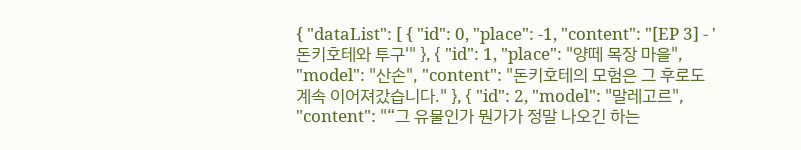{ "dataList": [ { "id": 0, "place": -1, "content": "[EP 3] - '돈키호테와 투구'" }, { "id": 1, "place": "양떼 목장 마을", "model": "산손", "content": "돈키호테의 모험은 그 후로도 계속 이어져갔습니다." }, { "id": 2, "model": "말레고르", "content": "“그 유물인가 뭔가가 정말 나오긴 하는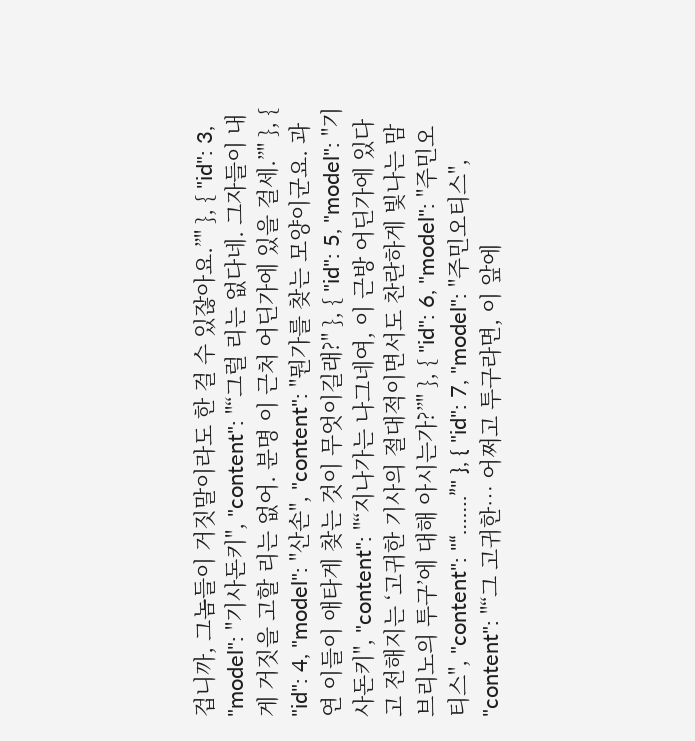겁니까, 그놈들이 거짓말이라도 한 걸 수 있잖아요.”" }, { "id": 3, "model": "기사돈키", "content": "“그럴 리는 없다네. 그자들이 내게 거짓을 고할 리는 없어. 분명 이 근처 어딘가에 있을 걸세.”" }, { "id": 4, "model": "산손", "content": "뭔가를 찾는 모양이군요. 과연 이들이 애타게 찾는 것이 무엇이길래?" }, { "id": 5, "model": "기사돈키", "content": "“지나가는 나그네여, 이 근방 어딘가에 있다고 전해지는 ‘고귀한 기사의 절대적이면서도 찬란하게 빛나는 맘브리노의 투구’에 대해 아시는가?”" }, { "id": 6, "model": "주민오티스", "content": "“…….”" }, { "id": 7, "model": "주민오티스", "content": "“그 고귀한… 어쩌고 투구라면, 이 앞에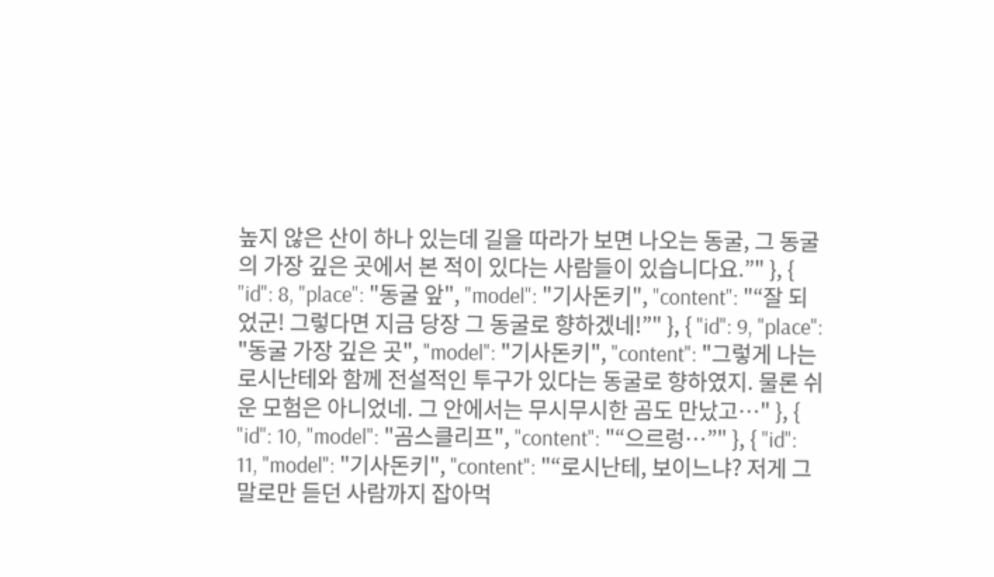높지 않은 산이 하나 있는데 길을 따라가 보면 나오는 동굴, 그 동굴의 가장 깊은 곳에서 본 적이 있다는 사람들이 있습니다요.”" }, { "id": 8, "place": "동굴 앞", "model": "기사돈키", "content": "“잘 되었군! 그렇다면 지금 당장 그 동굴로 향하겠네!”" }, { "id": 9, "place": "동굴 가장 깊은 곳", "model": "기사돈키", "content": "그렇게 나는 로시난테와 함께 전설적인 투구가 있다는 동굴로 향하였지. 물론 쉬운 모험은 아니었네. 그 안에서는 무시무시한 곰도 만났고…" }, { "id": 10, "model": "곰스클리프", "content": "“으르렁…”" }, { "id": 11, "model": "기사돈키", "content": "“로시난테, 보이느냐? 저게 그 말로만 듣던 사람까지 잡아먹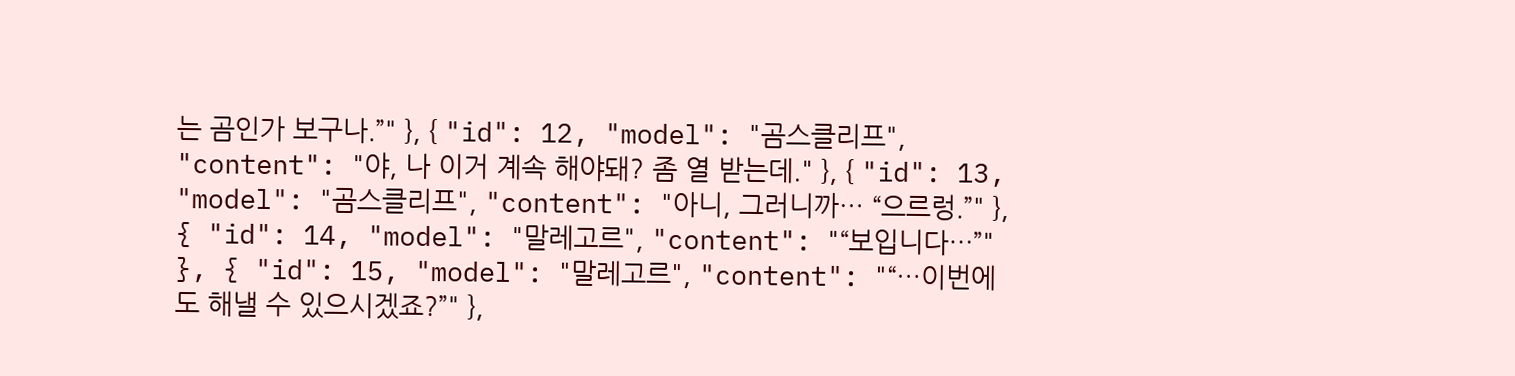는 곰인가 보구나.”" }, { "id": 12, "model": "곰스클리프", "content": "야, 나 이거 계속 해야돼? 좀 열 받는데." }, { "id": 13, "model": "곰스클리프", "content": "아니, 그러니까… “으르렁.”" }, { "id": 14, "model": "말레고르", "content": "“보입니다…”" }, { "id": 15, "model": "말레고르", "content": "“…이번에도 해낼 수 있으시겠죠?”" },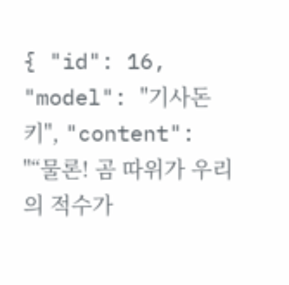{ "id": 16, "model": "기사돈키", "content": "“물론! 곰 따위가 우리의 적수가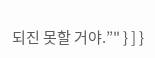되진 못할 거야.”" } ] }